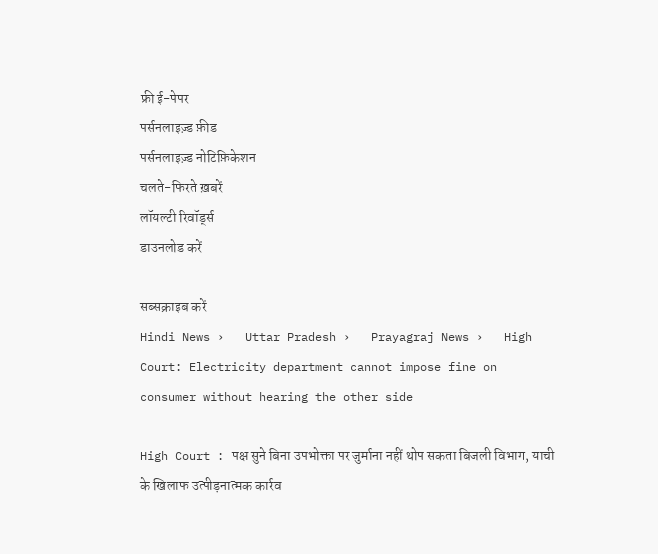फ्री ई-पेपर
पर्सनलाइज़्ड फ़ीड
पर्सनलाइज़्ड नोटिफ़िकेशन
चलते-फिरते ख़बरें
लॉयल्टी रिवॉर्ड्स
डाउनलोड करें

सब्सक्राइब करें
Hindi News ›   Uttar Pradesh ›   Prayagraj News ›   High Court: Electricity department cannot impose fine on consumer without hearing the other side

High Court : पक्ष सुने बिना उपभोक्ता पर जुर्माना नहीं थोप सकता बिजली विभाग, याची के खिलाफ उत्पीड़नात्मक कार्रव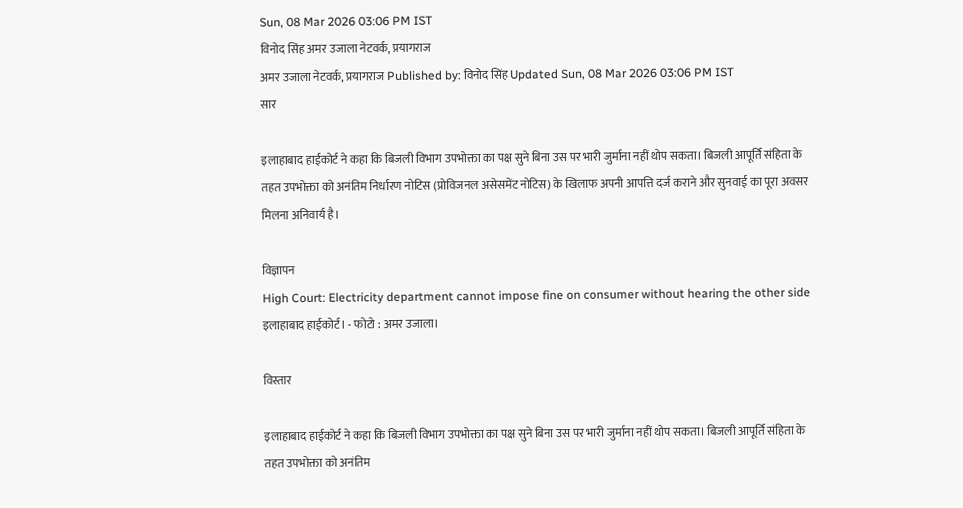Sun, 08 Mar 2026 03:06 PM IST
विनोद सिंह अमर उजाला नेटवर्क, प्रयागराज
अमर उजाला नेटवर्क, प्रयागराज Published by: विनोद सिंह Updated Sun, 08 Mar 2026 03:06 PM IST
सार

इलाहाबाद हाईकोर्ट ने कहा कि बिजली विभाग उपभोक्ता का पक्ष सुने बिना उस पर भारी जुर्माना नहीं थोप सकता। बिजली आपूर्ति संहिता के तहत उपभोक्ता को अनंतिम निर्धारण नोटिस (प्रोविजनल असेसमेंट नोटिस) के खिलाफ अपनी आपत्ति दर्ज कराने और सुनवाई का पूरा अवसर मिलना अनिवार्य है।

विज्ञापन
High Court: Electricity department cannot impose fine on consumer without hearing the other side
इलाहाबाद हाईकोर्ट। - फोटो : अमर उजाला।

विस्तार

इलाहाबाद हाईकोर्ट ने कहा कि बिजली विभाग उपभोक्ता का पक्ष सुने बिना उस पर भारी जुर्माना नहीं थोप सकता। बिजली आपूर्ति संहिता के तहत उपभोक्ता को अनंतिम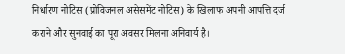निर्धारण नोटिस (प्रोविजनल असेसमेंट नोटिस) के खिलाफ अपनी आपत्ति दर्ज कराने और सुनवाई का पूरा अवसर मिलना अनिवार्य है।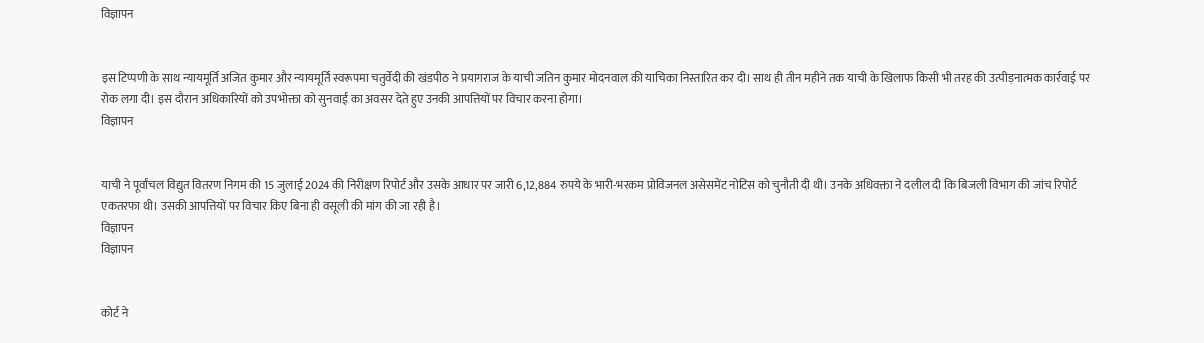विज्ञापन


इस टिप्पणी के साथ न्यायमूर्ति अजित कुमार और न्यायमूर्ति स्वरूपमा चतुर्वेदी की खंडपीठ ने प्रयागराज के याची जतिन कुमार मोदनवाल की याचिका निस्तारित कर दी। साथ ही तीन महीने तक याची के खिलाफ किसी भी तरह की उत्पीड़नात्मक कार्रवाई पर रोक लगा दी। इस दौरान अधिकारियों को उपभोक्ता को सुनवाई का अवसर देते हुए उनकी आपत्तियों पर विचार करना होगा।
विज्ञापन


याची ने पूर्वांचल विद्युत वितरण निगम की 15 जुलाई 2024 की निरीक्षण रिपोर्ट और उसके आधार पर जारी 6,12,884 रुपये के भारी-भरकम प्रोविजनल असेसमेंट नोटिस को चुनौती दी थी। उनके अधिवक्ता ने दलील दी कि बिजली विभाग की जांच रिपोर्ट एकतरफा थी। उसकी आपत्तियों पर विचार किए बिना ही वसूली की मांग की जा रही है।
विज्ञापन
विज्ञापन


कोर्ट ने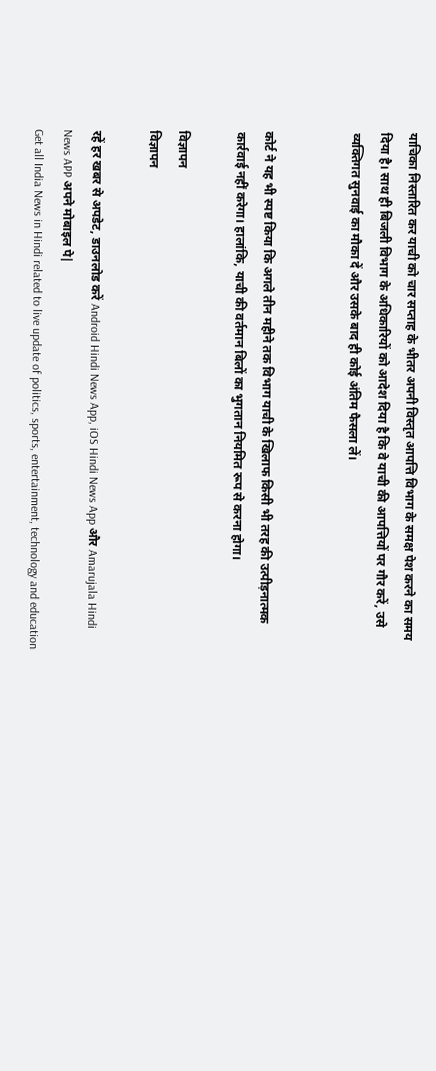याचिका निस्तारित कर याची को चार सप्ताह के भीतर अपनी विस्तृत आपत्ति विभाग के समक्ष पेश करने का समय दिया है। साथ ही बिजली विभाग के अधिकारियों को आदेश दिया है कि वे याची की आपत्तियों पर गौर करें, उसे व्यक्तिगत सुनवाई का मौका दें और उसके बाद ही कोई अंतिम फैसला लें।


कोर्ट ने यह भी स्पष्ट किया कि अगले तीन महीने तक विभाग याची के खिलाफ किसी भी तरह की उत्पीड़नात्मक कार्रवाई नहीं करेगा। हालांकि, याची की वर्तमान बिलों का भुगतान नियमित रूप से करना होगा।

विज्ञापन
विज्ञापन

रहें हर खबर से अपडेट, डाउनलोड करें Android Hindi News App, iOS Hindi News App और Amarujala Hindi News APP अपने मोबाइल पे|
Get all India News in Hindi related to live update of politics, sports, entertainment, technology and education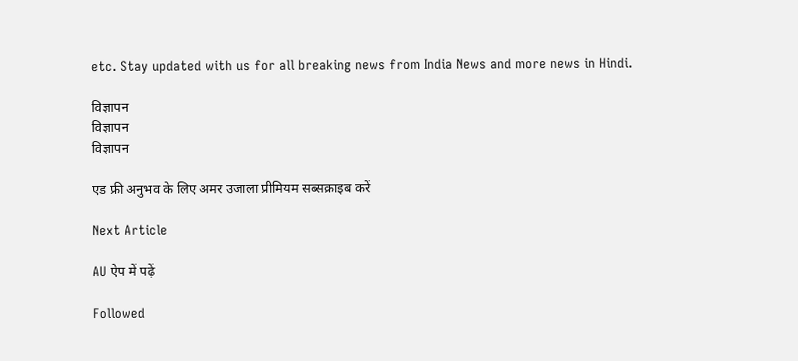etc. Stay updated with us for all breaking news from India News and more news in Hindi.

विज्ञापन
विज्ञापन
विज्ञापन

एड फ्री अनुभव के लिए अमर उजाला प्रीमियम सब्सक्राइब करें

Next Article

AU ऐप में पढ़ें

Followed